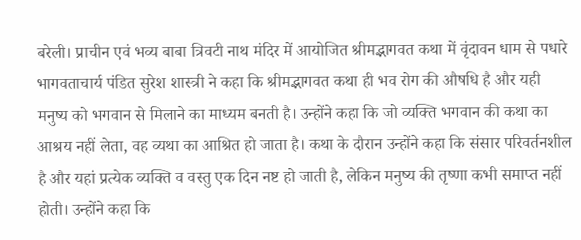बरेली। प्राचीन एवं भव्य बाबा त्रिवटी नाथ मंदिर में आयोजित श्रीमद्भागवत कथा में वृंदावन धाम से पधारे भागवताचार्य पंडित सुरेश शास्त्री ने कहा कि श्रीमद्भागवत कथा ही भव रोग की औषधि है और यही मनुष्य को भगवान से मिलाने का माध्यम बनती है। उन्होंने कहा कि जो व्यक्ति भगवान की कथा का आश्रय नहीं लेता, वह व्यथा का आश्रित हो जाता है। कथा के दौरान उन्होंने कहा कि संसार परिवर्तनशील है और यहां प्रत्येक व्यक्ति व वस्तु एक दिन नष्ट हो जाती है, लेकिन मनुष्य की तृष्णा कभी समाप्त नहीं होती। उन्होंने कहा कि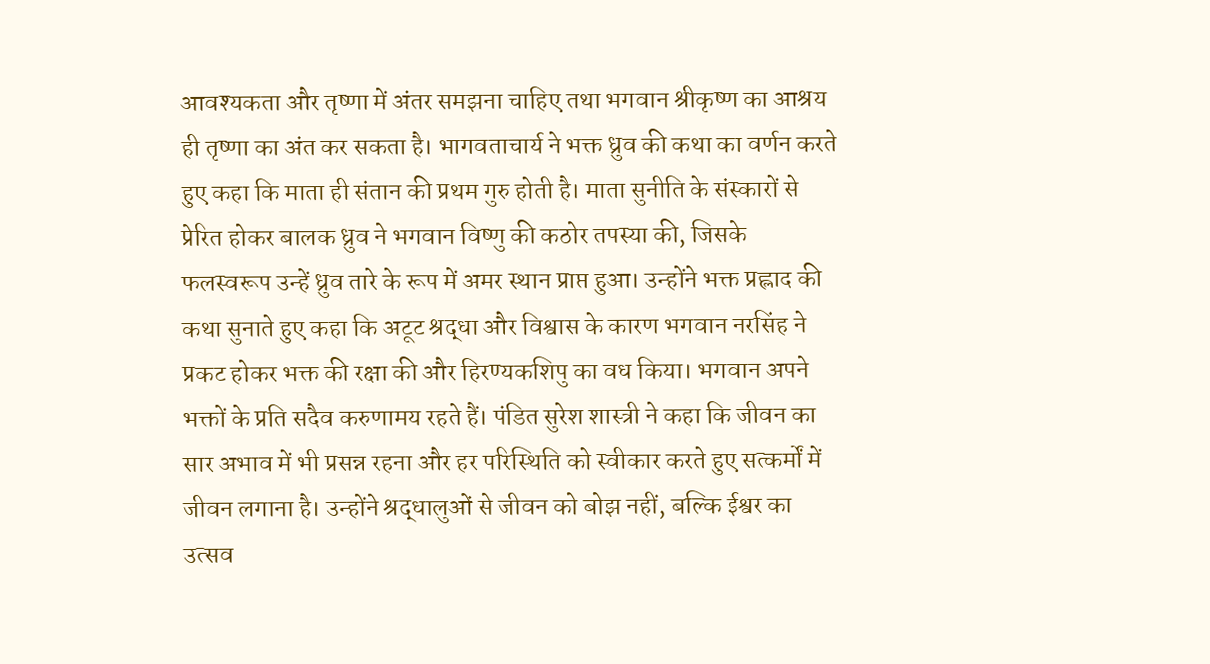आवश्यकता और तृष्णा में अंतर समझना चाहिए तथा भगवान श्रीकृष्ण का आश्रय ही तृष्णा का अंत कर सकता है। भागवताचार्य ने भक्त ध्रुव की कथा का वर्णन करते हुए कहा कि माता ही संतान की प्रथम गुरु होती है। माता सुनीति के संस्कारों से प्रेरित होकर बालक ध्रुव ने भगवान विष्णु की कठोर तपस्या की, जिसके फलस्वरूप उन्हें ध्रुव तारे के रूप में अमर स्थान प्राप्त हुआ। उन्होंने भक्त प्रह्लाद की कथा सुनाते हुए कहा कि अटूट श्रद्धा और विश्वास के कारण भगवान नरसिंह ने प्रकट होकर भक्त की रक्षा की और हिरण्यकशिपु का वध किया। भगवान अपने भक्तों के प्रति सदैव करुणामय रहते हैं। पंडित सुरेश शास्त्री ने कहा कि जीवन का सार अभाव में भी प्रसन्न रहना और हर परिस्थिति को स्वीकार करते हुए सत्कर्मों में जीवन लगाना है। उन्होंने श्रद्धालुओं से जीवन को बोझ नहीं, बल्कि ईश्वर का उत्सव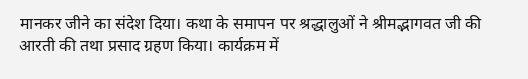मानकर जीने का संदेश दिया। कथा के समापन पर श्रद्धालुओं ने श्रीमद्भागवत जी की आरती की तथा प्रसाद ग्रहण किया। कार्यक्रम में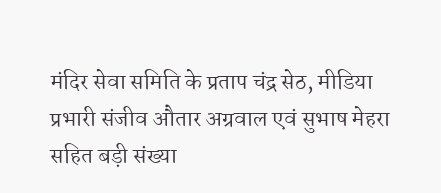मंदिर सेवा समिति के प्रताप चंद्र सेठ, मीडिया प्रभारी संजीव औतार अग्रवाल एवं सुभाष मेहरा सहित बड़ी संख्या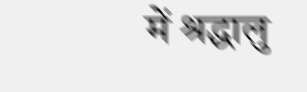में श्रद्धालु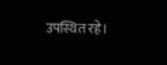उपस्थित रहे।